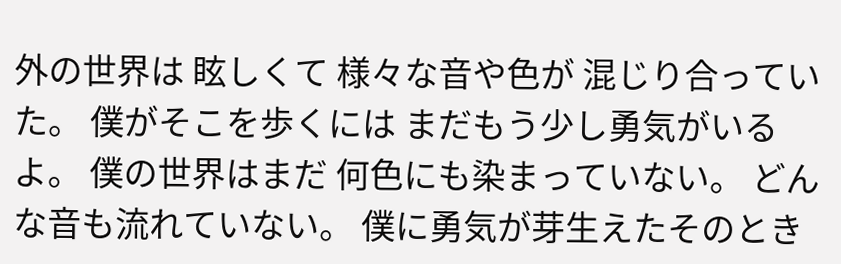外の世界は 眩しくて 様々な音や色が 混じり合っていた。 僕がそこを歩くには まだもう少し勇気がいるよ。 僕の世界はまだ 何色にも染まっていない。 どんな音も流れていない。 僕に勇気が芽生えたそのとき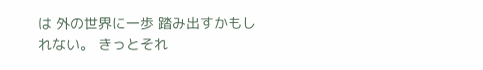は 外の世界に一歩 踏み出すかもしれない。 きっとそれ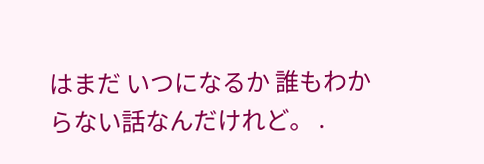はまだ いつになるか 誰もわからない話なんだけれど。 .